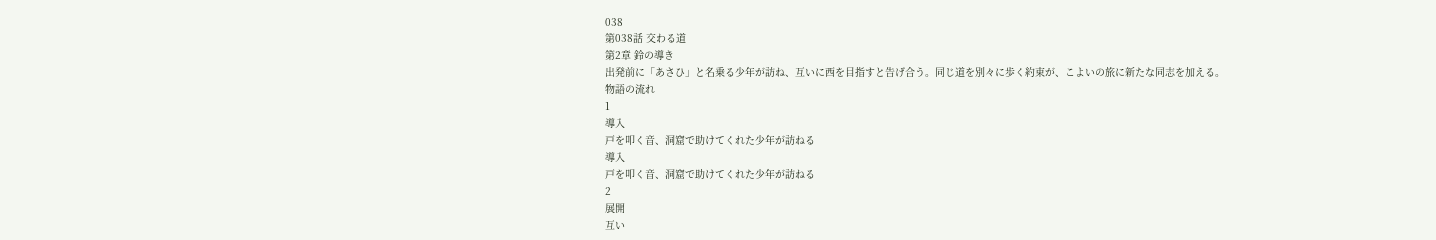038
第038話 交わる道
第2章 鈴の導き
出発前に「あさひ」と名乗る少年が訪ね、互いに西を目指すと告げ合う。同じ道を別々に歩く約束が、こよいの旅に新たな同志を加える。
物語の流れ
1
導入
戸を叩く音、洞窟で助けてくれた少年が訪ねる
導入
戸を叩く音、洞窟で助けてくれた少年が訪ねる
2
展開
互い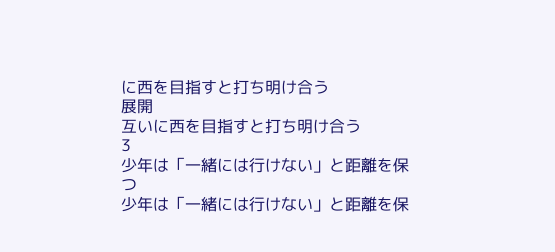に西を目指すと打ち明け合う
展開
互いに西を目指すと打ち明け合う
3
少年は「一緒には行けない」と距離を保つ
少年は「一緒には行けない」と距離を保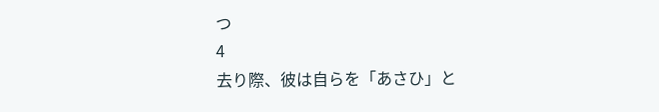つ
4
去り際、彼は自らを「あさひ」と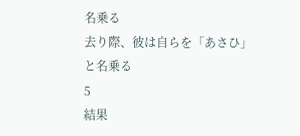名乗る
去り際、彼は自らを「あさひ」と名乗る
5
結果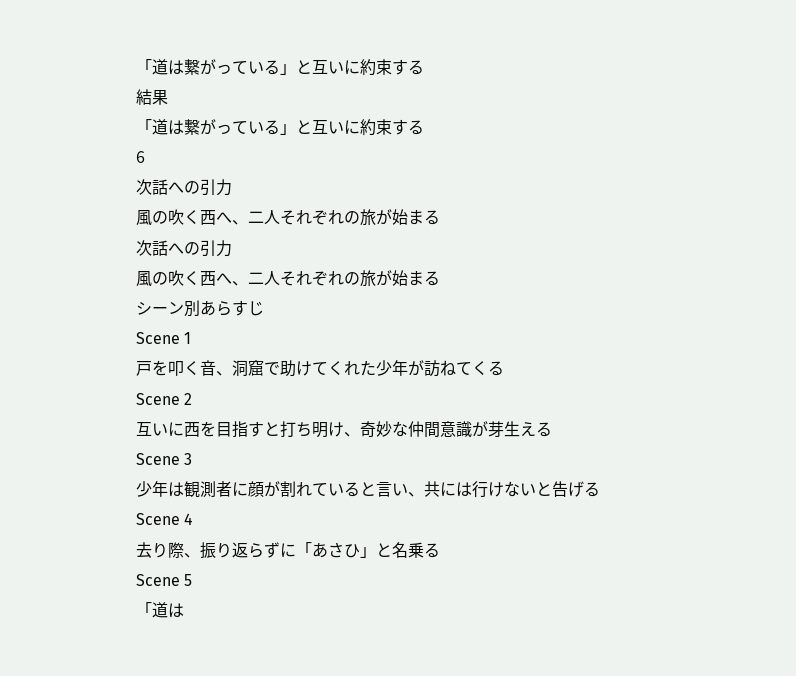「道は繋がっている」と互いに約束する
結果
「道は繋がっている」と互いに約束する
6
次話への引力
風の吹く西へ、二人それぞれの旅が始まる
次話への引力
風の吹く西へ、二人それぞれの旅が始まる
シーン別あらすじ
Scene 1
戸を叩く音、洞窟で助けてくれた少年が訪ねてくる
Scene 2
互いに西を目指すと打ち明け、奇妙な仲間意識が芽生える
Scene 3
少年は観測者に顔が割れていると言い、共には行けないと告げる
Scene 4
去り際、振り返らずに「あさひ」と名乗る
Scene 5
「道は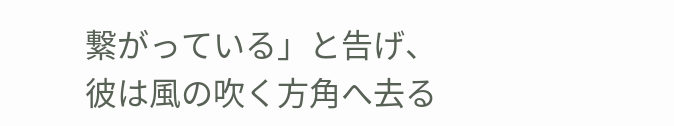繋がっている」と告げ、彼は風の吹く方角へ去る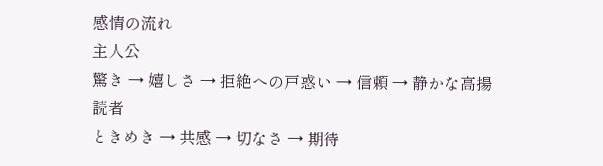感情の流れ
主人公
驚き → 嬉しさ → 拒絶への戸惑い → 信頼 → 静かな高揚
読者
ときめき → 共感 → 切なさ → 期待